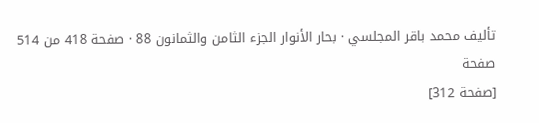تأليف محمد باقر المجلسي · بحار الأنوار الجزء الثامن والثمانون 88 · صفحة 418 من 514
صفحة
[صفحة 312]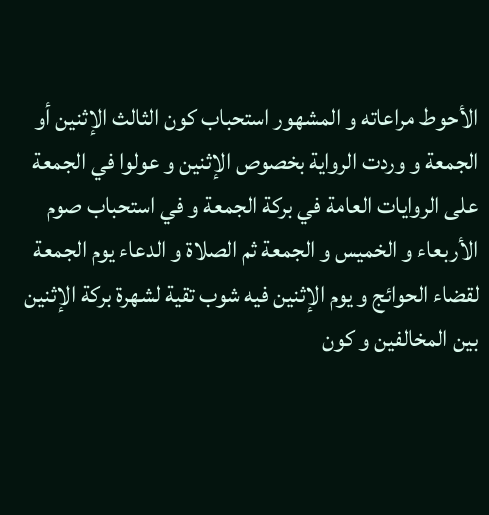الأحوط مراعاته و المشهور استحباب كون الثالث الإثنين أو الجمعة و وردت الرواية بخصوص الإثنين و عولوا في الجمعة على الروايات العامة في بركة الجمعة و في استحباب صوم الأربعاء و الخميس و الجمعة ثم الصلاة و الدعاء يوم الجمعة لقضاء الحوائج و يوم الإثنين فيه شوب تقية لشهرة بركة الإثنين بين المخالفين و كون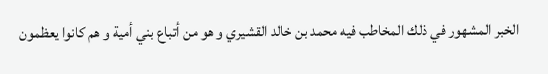الخبر المشهور في ذلك المخاطب فيه محمد بن خالد القشيري و هو من أتباع بني أمية و هم كانوا يعظمون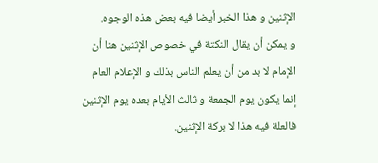الإثنين و هذا الخبر أيضا فيه بعض هذه الوجوه.
و يمكن أن يقال النكتة في خصوص الإثنين هنا أن الإمام لا بد من أن يعلم الناس بذلك و الإعلام العام إنما يكون يوم الجمعة و ثالث الأيام بعده يوم الإثنين فالعلة فيه هذا لا بركة الإثنين.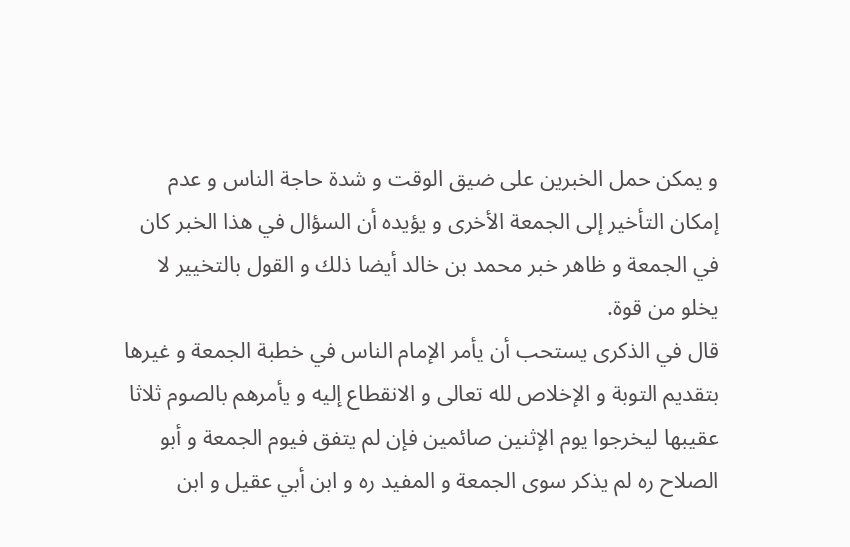و يمكن حمل الخبرين على ضيق الوقت و شدة حاجة الناس و عدم إمكان التأخير إلى الجمعة الأخرى و يؤيده أن السؤال في هذا الخبر كان في الجمعة و ظاهر خبر محمد بن خالد أيضا ذلك و القول بالتخيير لا يخلو من قوة.
قال في الذكرى يستحب أن يأمر الإمام الناس في خطبة الجمعة و غيرها بتقديم التوبة و الإخلاص لله تعالى و الانقطاع إليه و يأمرهم بالصوم ثلاثا عقيبها ليخرجوا يوم الإثنين صائمين فإن لم يتفق فيوم الجمعة و أبو الصلاح ره لم يذكر سوى الجمعة و المفيد ره و ابن أبي عقيل و ابن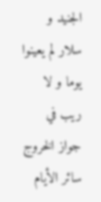الجنيد و سلار لم يعينوا يوما و لا ريب في جواز الخروج سائر الأيام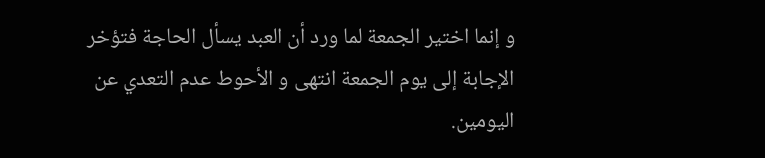و إنما اختير الجمعة لما ورد أن العبد يسأل الحاجة فتؤخر الإجابة إلى يوم الجمعة انتهى و الأحوط عدم التعدي عن اليومين.